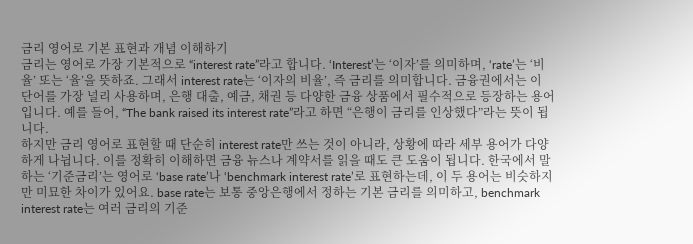금리 영어로 기본 표현과 개념 이해하기
금리는 영어로 가장 기본적으로 “interest rate”라고 합니다. ‘Interest’는 ‘이자’를 의미하며, ‘rate’는 ‘비율’ 또는 ‘율’을 뜻하죠. 그래서 interest rate는 ‘이자의 비율’, 즉 금리를 의미합니다. 금융권에서는 이 단어를 가장 널리 사용하며, 은행 대출, 예금, 채권 등 다양한 금융 상품에서 필수적으로 등장하는 용어입니다. 예를 들어, “The bank raised its interest rate”라고 하면 “은행이 금리를 인상했다”라는 뜻이 됩니다.
하지만 금리 영어로 표현할 때 단순히 interest rate만 쓰는 것이 아니라, 상황에 따라 세부 용어가 다양하게 나뉩니다. 이를 정확히 이해하면 금융 뉴스나 계약서를 읽을 때도 큰 도움이 됩니다. 한국에서 말하는 ‘기준금리’는 영어로 ‘base rate’나 ‘benchmark interest rate’로 표현하는데, 이 두 용어는 비슷하지만 미묘한 차이가 있어요. base rate는 보통 중앙은행에서 정하는 기본 금리를 의미하고, benchmark interest rate는 여러 금리의 기준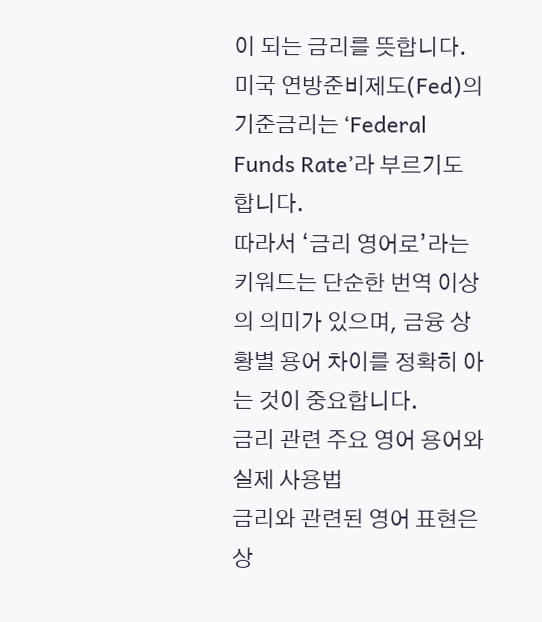이 되는 금리를 뜻합니다. 미국 연방준비제도(Fed)의 기준금리는 ‘Federal Funds Rate’라 부르기도 합니다.
따라서 ‘금리 영어로’라는 키워드는 단순한 번역 이상의 의미가 있으며, 금융 상황별 용어 차이를 정확히 아는 것이 중요합니다.
금리 관련 주요 영어 용어와 실제 사용법
금리와 관련된 영어 표현은 상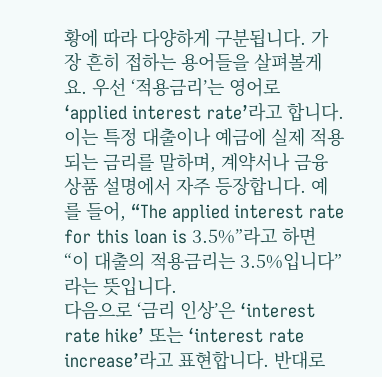황에 따라 다양하게 구분됩니다. 가장 흔히 접하는 용어들을 살펴볼게요. 우선 ‘적용금리’는 영어로 ‘applied interest rate’라고 합니다. 이는 특정 대출이나 예금에 실제 적용되는 금리를 말하며, 계약서나 금융상품 설명에서 자주 등장합니다. 예를 들어, “The applied interest rate for this loan is 3.5%”라고 하면 “이 대출의 적용금리는 3.5%입니다”라는 뜻입니다.
다음으로 ‘금리 인상’은 ‘interest rate hike’ 또는 ‘interest rate increase’라고 표현합니다. 반대로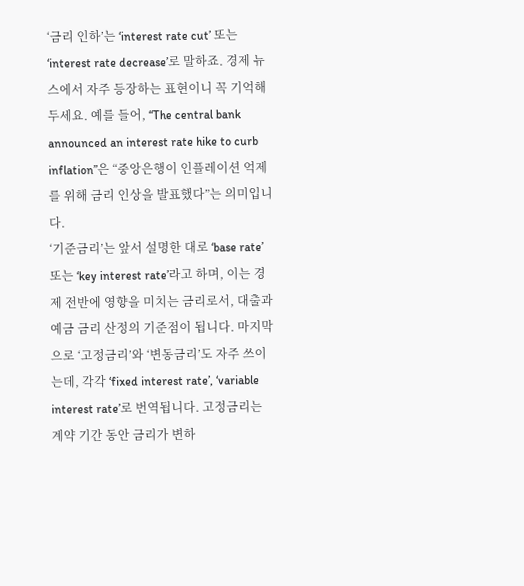‘금리 인하’는 ‘interest rate cut’ 또는 ‘interest rate decrease’로 말하죠. 경제 뉴스에서 자주 등장하는 표현이니 꼭 기억해두세요. 예를 들어, “The central bank announced an interest rate hike to curb inflation”은 “중앙은행이 인플레이션 억제를 위해 금리 인상을 발표했다”는 의미입니다.
‘기준금리’는 앞서 설명한 대로 ‘base rate’ 또는 ‘key interest rate’라고 하며, 이는 경제 전반에 영향을 미치는 금리로서, 대출과 예금 금리 산정의 기준점이 됩니다. 마지막으로 ‘고정금리’와 ‘변동금리’도 자주 쓰이는데, 각각 ‘fixed interest rate’, ‘variable interest rate’로 번역됩니다. 고정금리는 계약 기간 동안 금리가 변하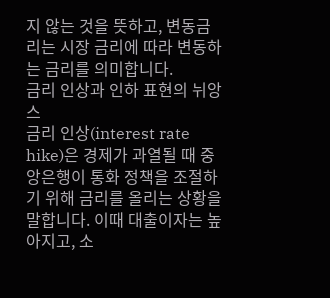지 않는 것을 뜻하고, 변동금리는 시장 금리에 따라 변동하는 금리를 의미합니다.
금리 인상과 인하 표현의 뉘앙스
금리 인상(interest rate hike)은 경제가 과열될 때 중앙은행이 통화 정책을 조절하기 위해 금리를 올리는 상황을 말합니다. 이때 대출이자는 높아지고, 소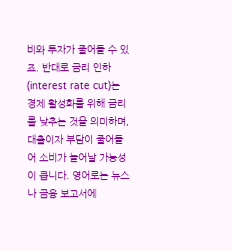비와 투자가 줄어들 수 있죠. 반대로 금리 인하(interest rate cut)는 경제 활성화를 위해 금리를 낮추는 것을 의미하며, 대출이자 부담이 줄어들어 소비가 늘어날 가능성이 큽니다. 영어로는 뉴스나 금융 보고서에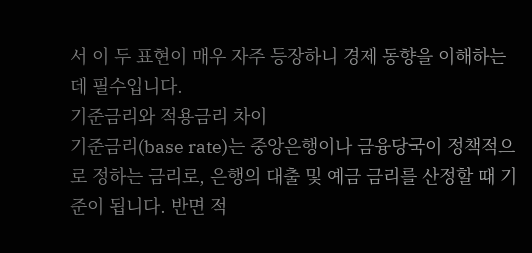서 이 두 표현이 매우 자주 등장하니 경제 동향을 이해하는 데 필수입니다.
기준금리와 적용금리 차이
기준금리(base rate)는 중앙은행이나 금융당국이 정책적으로 정하는 금리로, 은행의 대출 및 예금 금리를 산정할 때 기준이 됩니다. 반면 적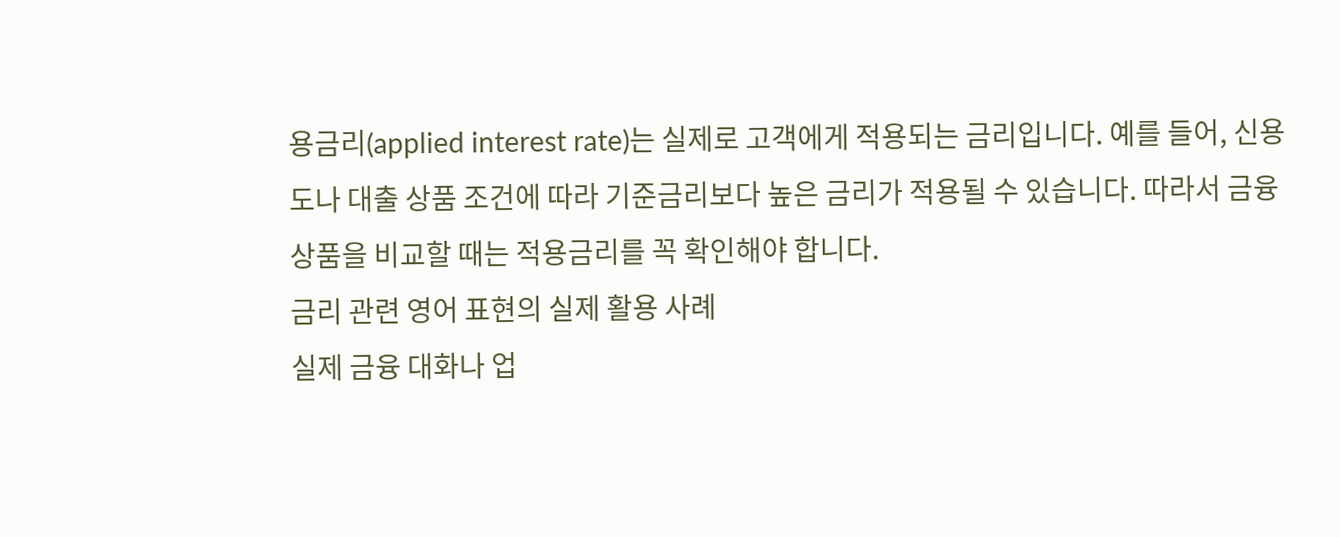용금리(applied interest rate)는 실제로 고객에게 적용되는 금리입니다. 예를 들어, 신용도나 대출 상품 조건에 따라 기준금리보다 높은 금리가 적용될 수 있습니다. 따라서 금융 상품을 비교할 때는 적용금리를 꼭 확인해야 합니다.
금리 관련 영어 표현의 실제 활용 사례
실제 금융 대화나 업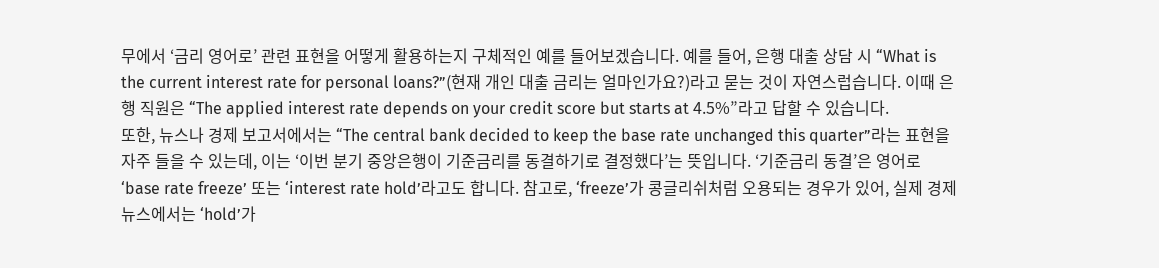무에서 ‘금리 영어로’ 관련 표현을 어떻게 활용하는지 구체적인 예를 들어보겠습니다. 예를 들어, 은행 대출 상담 시 “What is the current interest rate for personal loans?”(현재 개인 대출 금리는 얼마인가요?)라고 묻는 것이 자연스럽습니다. 이때 은행 직원은 “The applied interest rate depends on your credit score but starts at 4.5%”라고 답할 수 있습니다.
또한, 뉴스나 경제 보고서에서는 “The central bank decided to keep the base rate unchanged this quarter”라는 표현을 자주 들을 수 있는데, 이는 ‘이번 분기 중앙은행이 기준금리를 동결하기로 결정했다’는 뜻입니다. ‘기준금리 동결’은 영어로 ‘base rate freeze’ 또는 ‘interest rate hold’라고도 합니다. 참고로, ‘freeze’가 콩글리쉬처럼 오용되는 경우가 있어, 실제 경제 뉴스에서는 ‘hold’가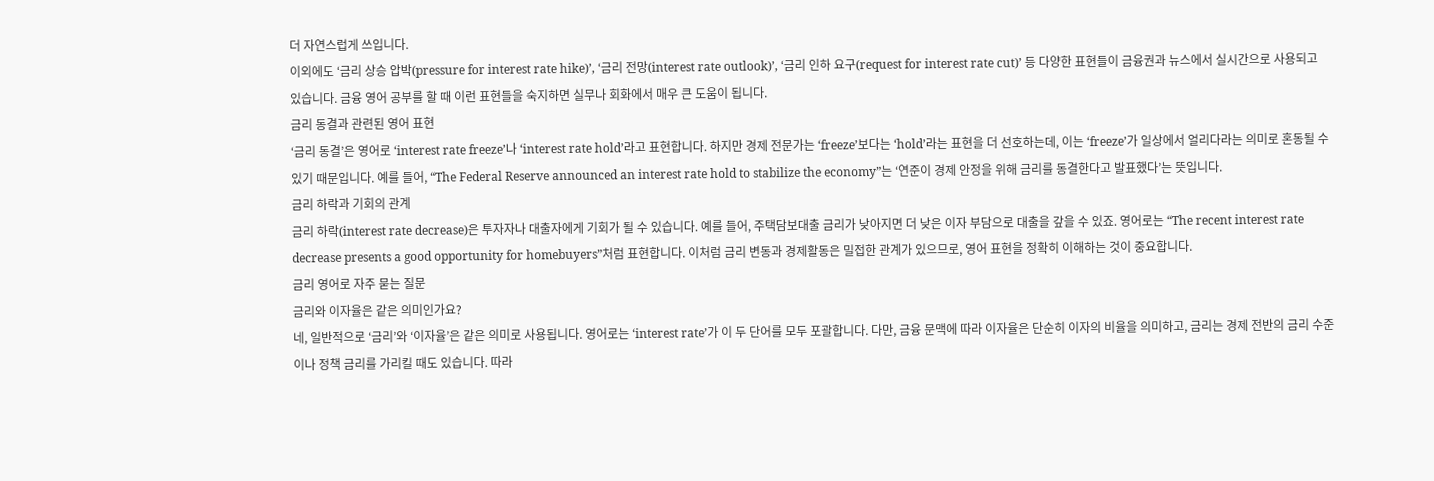더 자연스럽게 쓰입니다.
이외에도 ‘금리 상승 압박(pressure for interest rate hike)’, ‘금리 전망(interest rate outlook)’, ‘금리 인하 요구(request for interest rate cut)’ 등 다양한 표현들이 금융권과 뉴스에서 실시간으로 사용되고 있습니다. 금융 영어 공부를 할 때 이런 표현들을 숙지하면 실무나 회화에서 매우 큰 도움이 됩니다.
금리 동결과 관련된 영어 표현
‘금리 동결’은 영어로 ‘interest rate freeze’나 ‘interest rate hold’라고 표현합니다. 하지만 경제 전문가는 ‘freeze’보다는 ‘hold’라는 표현을 더 선호하는데, 이는 ‘freeze’가 일상에서 얼리다라는 의미로 혼동될 수 있기 때문입니다. 예를 들어, “The Federal Reserve announced an interest rate hold to stabilize the economy”는 ‘연준이 경제 안정을 위해 금리를 동결한다고 발표했다’는 뜻입니다.
금리 하락과 기회의 관계
금리 하락(interest rate decrease)은 투자자나 대출자에게 기회가 될 수 있습니다. 예를 들어, 주택담보대출 금리가 낮아지면 더 낮은 이자 부담으로 대출을 갚을 수 있죠. 영어로는 “The recent interest rate decrease presents a good opportunity for homebuyers”처럼 표현합니다. 이처럼 금리 변동과 경제활동은 밀접한 관계가 있으므로, 영어 표현을 정확히 이해하는 것이 중요합니다.
금리 영어로 자주 묻는 질문
금리와 이자율은 같은 의미인가요?
네, 일반적으로 ‘금리’와 ‘이자율’은 같은 의미로 사용됩니다. 영어로는 ‘interest rate’가 이 두 단어를 모두 포괄합니다. 다만, 금융 문맥에 따라 이자율은 단순히 이자의 비율을 의미하고, 금리는 경제 전반의 금리 수준이나 정책 금리를 가리킬 때도 있습니다. 따라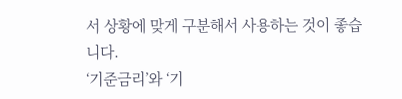서 상황에 맞게 구분해서 사용하는 것이 좋습니다.
‘기준금리’와 ‘기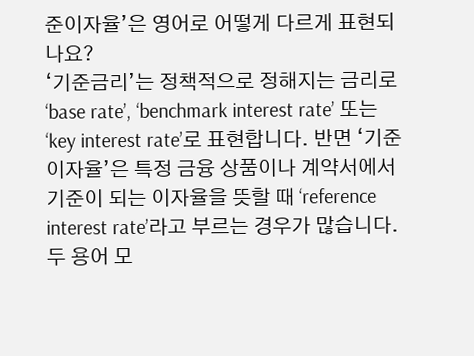준이자율’은 영어로 어떻게 다르게 표현되나요?
‘기준금리’는 정책적으로 정해지는 금리로 ‘base rate’, ‘benchmark interest rate’ 또는 ‘key interest rate’로 표현합니다. 반면 ‘기준이자율’은 특정 금융 상품이나 계약서에서 기준이 되는 이자율을 뜻할 때 ‘reference interest rate’라고 부르는 경우가 많습니다. 두 용어 모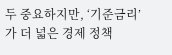두 중요하지만, ‘기준금리’가 더 넓은 경제 정책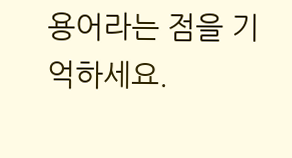용어라는 점을 기억하세요.